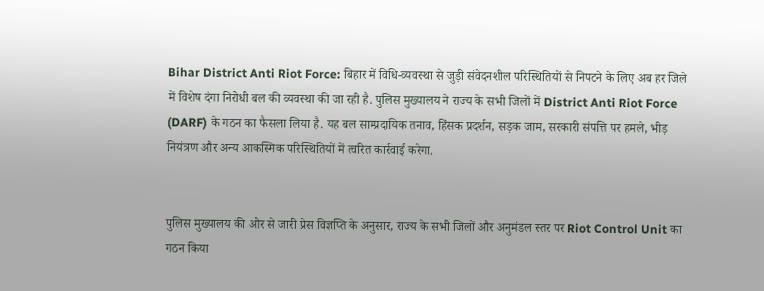Bihar District Anti Riot Force: बिहार में विधि-व्यवस्था से जुड़ी संवेदनशील परिस्थितियों से निपटने के लिए अब हर जिले में विशेष दंगा निरोधी बल की व्यवस्था की जा रही है. पुलिस मुख्यालय ने राज्य के सभी जिलों में District Anti Riot Force (DARF) के गठन का फैसला लिया है. यह बल साम्प्रदायिक तनाव, हिंसक प्रदर्शन, सड़क जाम, सरकारी संपत्ति पर हमले, भीड़ नियंत्रण और अन्य आकस्मिक परिस्थितियों में त्वरित कार्रवाई करेगा.


पुलिस मुख्यालय की ओर से जारी प्रेस विज्ञप्ति के अनुसार, राज्य के सभी जिलों और अनुमंडल स्तर पर Riot Control Unit का गठन किया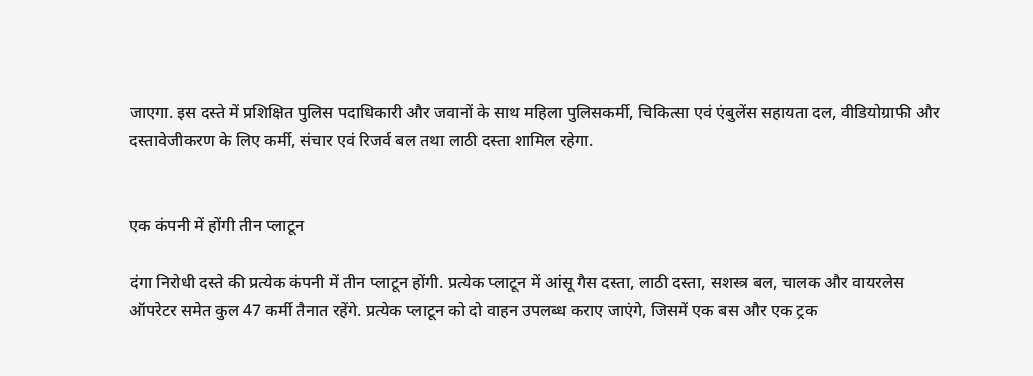जाएगा. इस दस्ते में प्रशिक्षित पुलिस पदाधिकारी और जवानों के साथ महिला पुलिसकर्मी, चिकित्सा एवं एंबुलेंस सहायता दल, वीडियोग्राफी और दस्तावेजीकरण के लिए कर्मी, संचार एवं रिजर्व बल तथा लाठी दस्ता शामिल रहेगा.


एक कंपनी में होंगी तीन प्लाटून

दंगा निरोधी दस्ते की प्रत्येक कंपनी में तीन प्लाटून होंगी. प्रत्येक प्लाटून में आंसू गैस दस्ता, लाठी दस्ता, सशस्त्र बल, चालक और वायरलेस ऑपरेटर समेत कुल 47 कर्मी तैनात रहेंगे. प्रत्येक प्लाटून को दो वाहन उपलब्ध कराए जाएंगे, जिसमें एक बस और एक ट्रक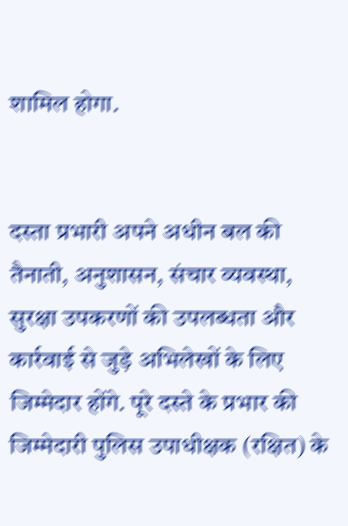शामिल होगा.


दस्ता प्रभारी अपने अधीन बल की तैनाती, अनुशासन, संचार व्यवस्था, सुरक्षा उपकरणों की उपलब्धता और कार्रवाई से जुड़े अभिलेखों के लिए जिम्मेदार होंगे. पूरे दस्ते के प्रभार की जिम्मेदारी पुलिस उपाधीक्षक (रक्षित) के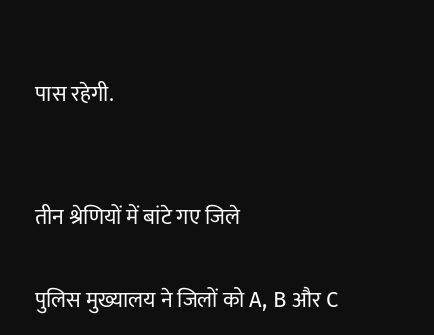पास रहेगी.


तीन श्रेणियों में बांटे गए जिले

पुलिस मुख्यालय ने जिलों को A, B और C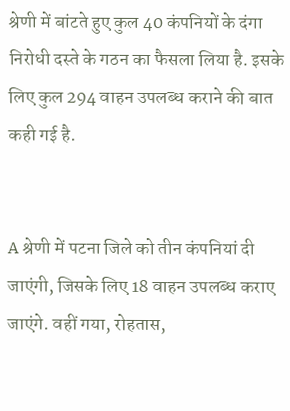श्रेणी में बांटते हुए कुल 40 कंपनियों के दंगा निरोधी दस्ते के गठन का फैसला लिया है. इसके लिए कुल 294 वाहन उपलब्ध कराने की बात कही गई है.


A श्रेणी में पटना जिले को तीन कंपनियां दी जाएंगी, जिसके लिए 18 वाहन उपलब्ध कराए जाएंगे. वहीं गया, रोहतास,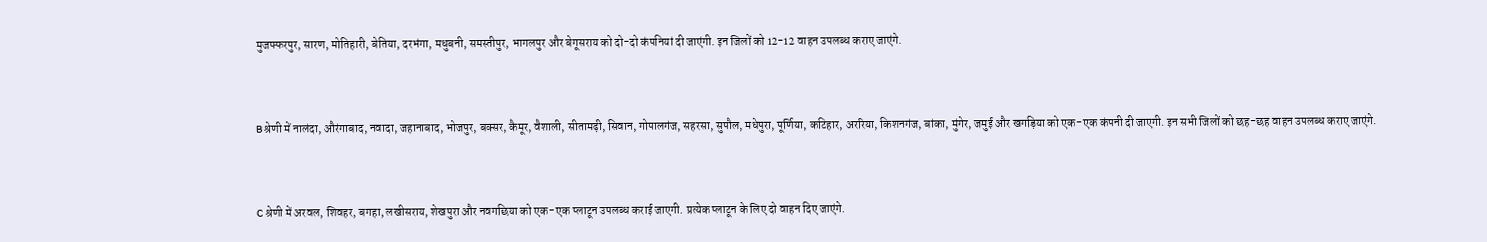मुजफ्फरपुर, सारण, मोतिहारी, बेतिया, दरभंगा, मधुबनी, समस्तीपुर, भागलपुर और बेगूसराय को दो-दो कंपनियां दी जाएंगी. इन जिलों को 12-12 वाहन उपलब्ध कराए जाएंगे.


B श्रेणी में नालंदा, औरंगाबाद, नवादा, जहानाबाद, भोजपुर, बक्सर, कैमूर, वैशाली, सीतामढ़ी, सिवान, गोपालगंज, सहरसा, सुपौल, मधेपुरा, पूर्णिया, कटिहार, अररिया, किशनगंज, बांका, मुंगेर, जमुई और खगड़िया को एक-एक कंपनी दी जाएगी. इन सभी जिलों को छह-छह वाहन उपलब्ध कराए जाएंगे.


C श्रेणी में अरवल, शिवहर, बगहा, लखीसराय, शेखपुरा और नवगछिया को एक-एक प्लाटून उपलब्ध कराई जाएगी. प्रत्येक प्लाटून के लिए दो वाहन दिए जाएंगे.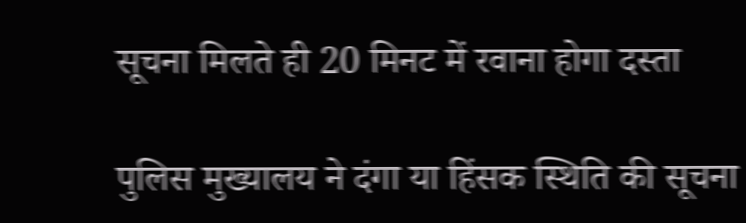सूचना मिलते ही 20 मिनट में रवाना होगा दस्ता

पुलिस मुख्यालय ने दंगा या हिंसक स्थिति की सूचना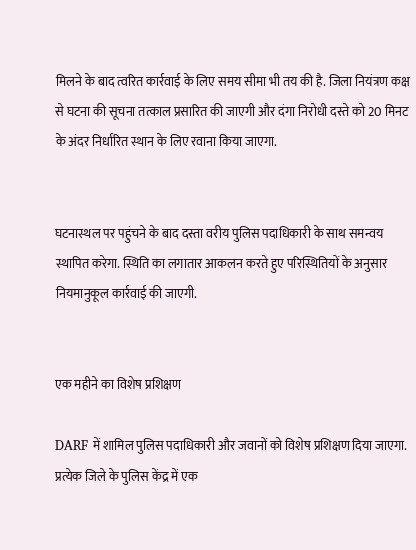मिलने के बाद त्वरित कार्रवाई के लिए समय सीमा भी तय की है. जिला नियंत्रण कक्ष से घटना की सूचना तत्काल प्रसारित की जाएगी और दंगा निरोधी दस्ते को 20 मिनट के अंदर निर्धारित स्थान के लिए रवाना किया जाएगा.


घटनास्थल पर पहुंचने के बाद दस्ता वरीय पुलिस पदाधिकारी के साथ समन्वय स्थापित करेगा. स्थिति का लगातार आकलन करते हुए परिस्थितियों के अनुसार नियमानुकूल कार्रवाई की जाएगी.


एक महीने का विशेष प्रशिक्षण

DARF में शामिल पुलिस पदाधिकारी और जवानों को विशेष प्रशिक्षण दिया जाएगा. प्रत्येक जिले के पुलिस केंद्र में एक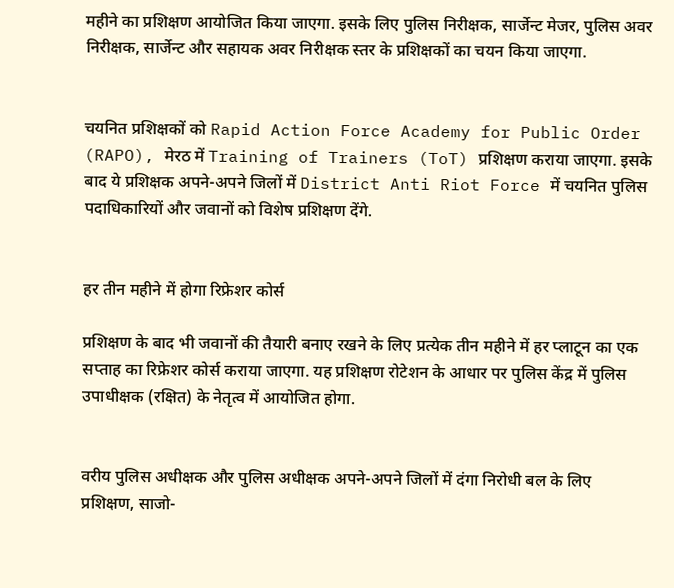महीने का प्रशिक्षण आयोजित किया जाएगा. इसके लिए पुलिस निरीक्षक, सार्जेन्ट मेजर, पुलिस अवर निरीक्षक, सार्जेन्ट और सहायक अवर निरीक्षक स्तर के प्रशिक्षकों का चयन किया जाएगा.


चयनित प्रशिक्षकों को Rapid Action Force Academy for Public Order (RAPO), मेरठ में Training of Trainers (ToT) प्रशिक्षण कराया जाएगा. इसके बाद ये प्रशिक्षक अपने-अपने जिलों में District Anti Riot Force में चयनित पुलिस पदाधिकारियों और जवानों को विशेष प्रशिक्षण देंगे.


हर तीन महीने में होगा रिफ्रेशर कोर्स

प्रशिक्षण के बाद भी जवानों की तैयारी बनाए रखने के लिए प्रत्येक तीन महीने में हर प्लाटून का एक सप्ताह का रिफ्रेशर कोर्स कराया जाएगा. यह प्रशिक्षण रोटेशन के आधार पर पुलिस केंद्र में पुलिस उपाधीक्षक (रक्षित) के नेतृत्व में आयोजित होगा.


वरीय पुलिस अधीक्षक और पुलिस अधीक्षक अपने-अपने जिलों में दंगा निरोधी बल के लिए प्रशिक्षण, साजो-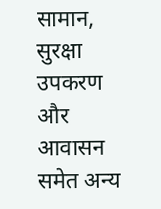सामान, सुरक्षा उपकरण और आवासन समेत अन्य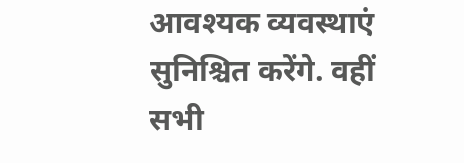आवश्यक व्यवस्थाएं सुनिश्चित करेंगे. वहीं सभी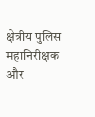क्षेत्रीय पुलिस महानिरीक्षक और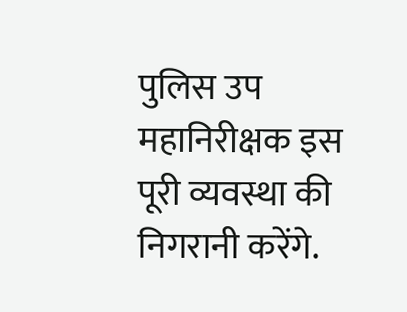पुलिस उप महानिरीक्षक इस पूरी व्यवस्था की निगरानी करेंगे.